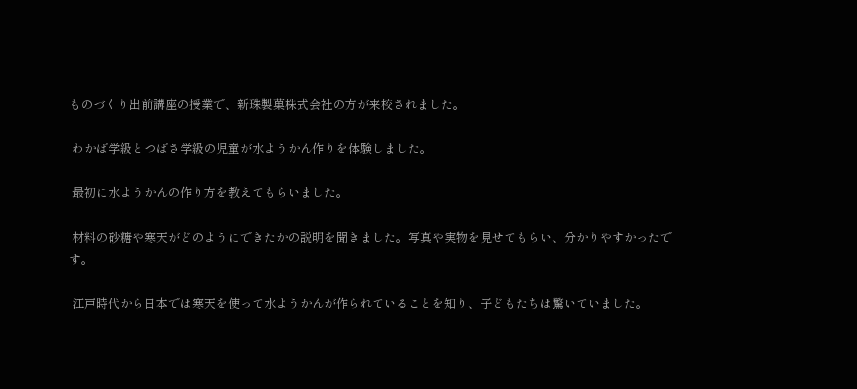ものづくり出前講座の授業で、新珠製菓株式会社の方が来校されました。

 わかば学級とつばさ学級の児童が水ようかん作りを体験しました。

 最初に水ようかんの作り方を教えてもらいました。

 材料の砂糖や寒天がどのようにできたかの説明を聞きました。写真や実物を見せてもらい、分かりやすかったです。

 江戸時代から日本では寒天を使って水ようかんが作られていることを知り、子どもたちは驚いていました。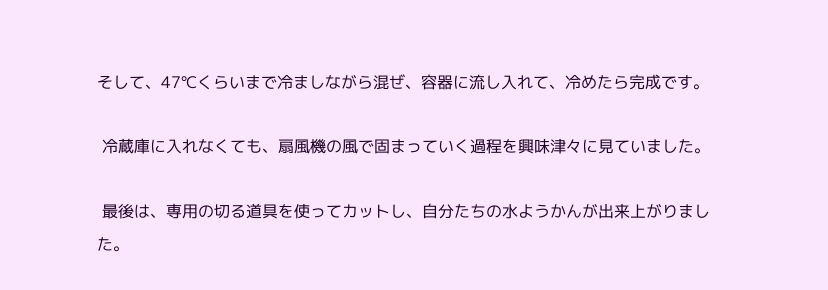そして、47℃くらいまで冷ましながら混ぜ、容器に流し入れて、冷めたら完成です。

 冷蔵庫に入れなくても、扇風機の風で固まっていく過程を興味津々に見ていました。

 最後は、専用の切る道具を使ってカットし、自分たちの水ようかんが出来上がりました。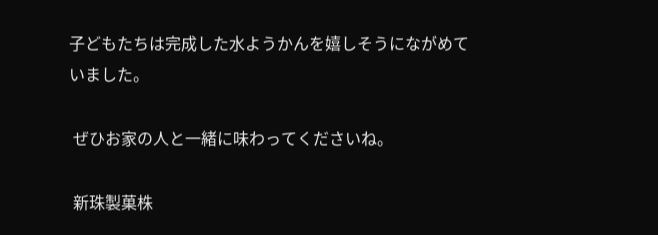子どもたちは完成した水ようかんを嬉しそうにながめていました。

 ぜひお家の人と一緒に味わってくださいね。

 新珠製菓株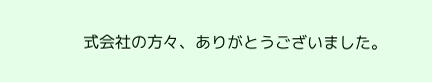式会社の方々、ありがとうございました。